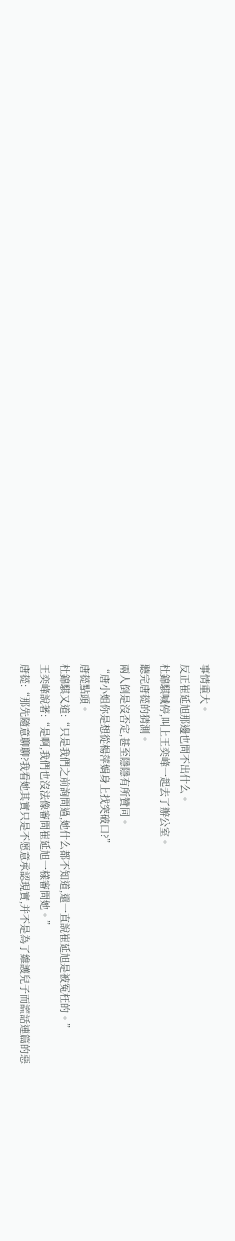事情重大。
反正崔延旭那邊也問不出什么。
杜錦騏喊停,叫上王奕峰一起去了辦公室。
聽完唐蓯的猜測。
兩人倒是沒否定,甚至隱隱有所贊同。
“唐小姐你是想從楊萍娟身上找突破口?”
唐蓯點頭。
杜錦騏又道:“只是我們之前詢問過,她什么都不知道,還一直說崔延旭是被冤枉的。”
王奕峰說著:“是啊,我們也沒法像審問崔延旭一樣審問她。”
唐蓯:“那先隨意聊聊?我看她其實只是不愿意承認現實,并不是為了維護兒子而謊話連篇的惡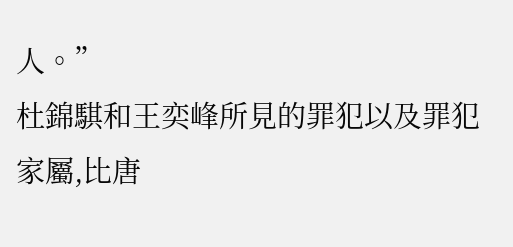人。”
杜錦騏和王奕峰所見的罪犯以及罪犯家屬,比唐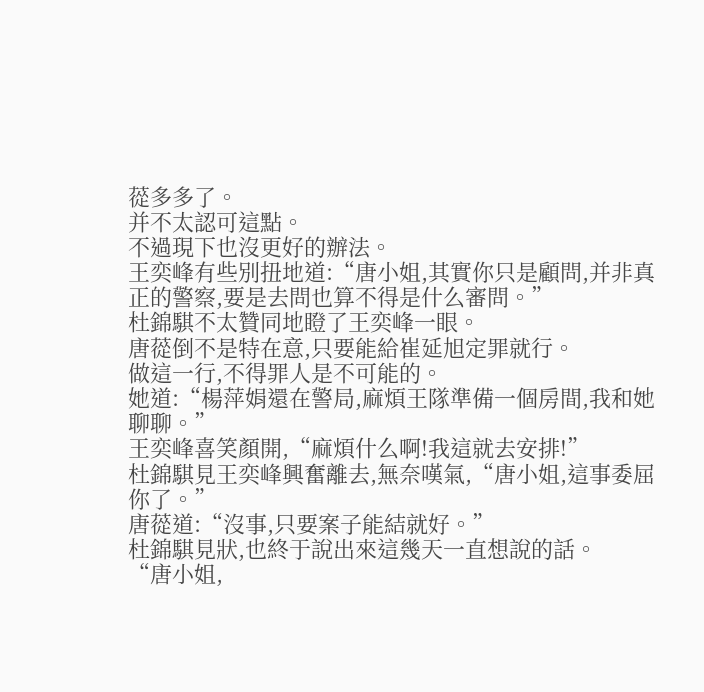蓯多多了。
并不太認可這點。
不過現下也沒更好的辦法。
王奕峰有些別扭地道:“唐小姐,其實你只是顧問,并非真正的警察,要是去問也算不得是什么審問。”
杜錦騏不太贊同地瞪了王奕峰一眼。
唐蓯倒不是特在意,只要能給崔延旭定罪就行。
做這一行,不得罪人是不可能的。
她道:“楊萍娟還在警局,麻煩王隊準備一個房間,我和她聊聊。”
王奕峰喜笑顏開,“麻煩什么啊!我這就去安排!”
杜錦騏見王奕峰興奮離去,無奈嘆氣,“唐小姐,這事委屈你了。”
唐蓯道:“沒事,只要案子能結就好。”
杜錦騏見狀,也終于說出來這幾天一直想說的話。
“唐小姐,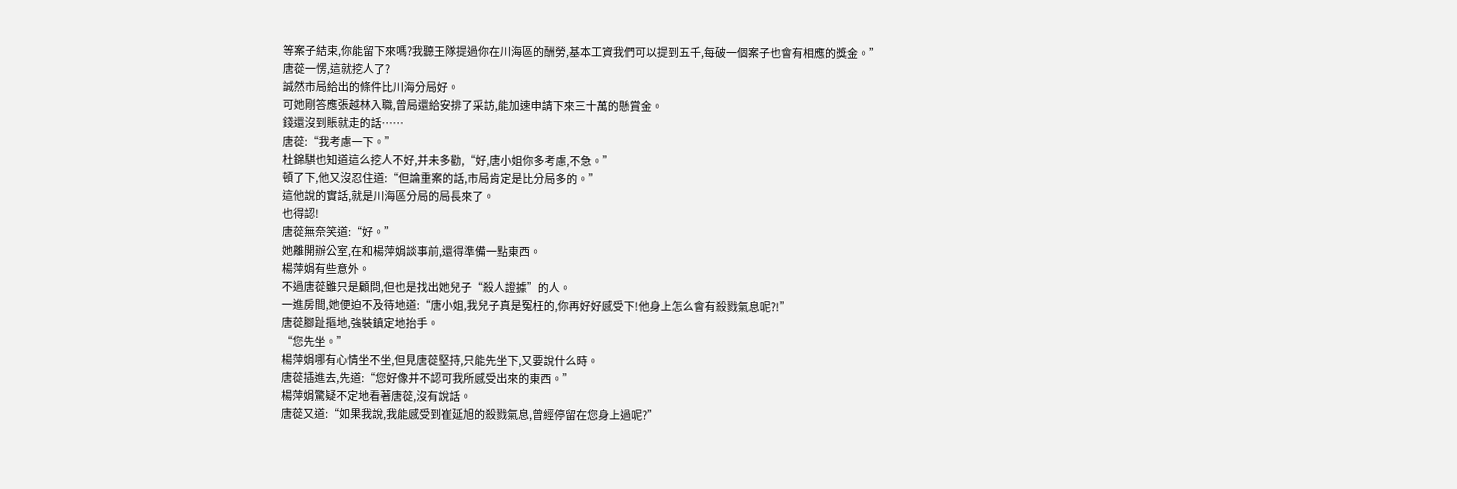等案子結束,你能留下來嗎?我聽王隊提過你在川海區的酬勞,基本工資我們可以提到五千,每破一個案子也會有相應的獎金。”
唐蓯一愣,這就挖人了?
誠然市局給出的條件比川海分局好。
可她剛答應張越林入職,曾局還給安排了采訪,能加速申請下來三十萬的懸賞金。
錢還沒到賬就走的話……
唐蓯:“我考慮一下。”
杜錦騏也知道這么挖人不好,并未多勸,“好,唐小姐你多考慮,不急。”
頓了下,他又沒忍住道:“但論重案的話,市局肯定是比分局多的。”
這他說的實話,就是川海區分局的局長來了。
也得認!
唐蓯無奈笑道:“好。”
她離開辦公室,在和楊萍娟談事前,還得準備一點東西。
楊萍娟有些意外。
不過唐蓯雖只是顧問,但也是找出她兒子“殺人證據”的人。
一進房間,她便迫不及待地道:“唐小姐,我兒子真是冤枉的,你再好好感受下!他身上怎么會有殺戮氣息呢?!”
唐蓯腳趾摳地,強裝鎮定地抬手。
“您先坐。”
楊萍娟哪有心情坐不坐,但見唐蓯堅持,只能先坐下,又要說什么時。
唐蓯插進去,先道:“您好像并不認可我所感受出來的東西。”
楊萍娟驚疑不定地看著唐蓯,沒有說話。
唐蓯又道:“如果我說,我能感受到崔延旭的殺戮氣息,曾經停留在您身上過呢?”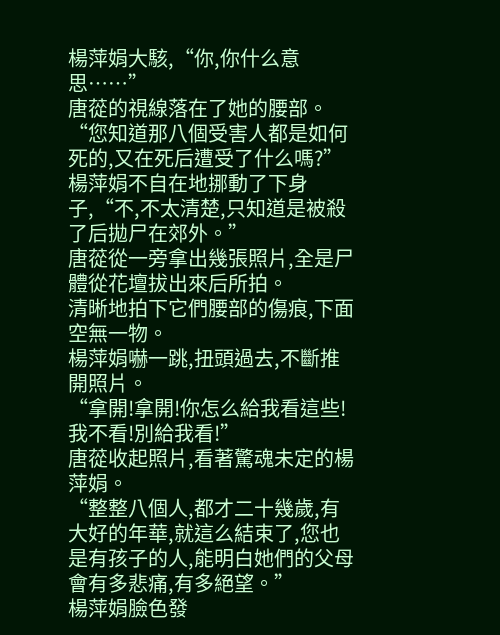楊萍娟大駭,“你,你什么意思……”
唐蓯的視線落在了她的腰部。
“您知道那八個受害人都是如何死的,又在死后遭受了什么嗎?”
楊萍娟不自在地挪動了下身子,“不,不太清楚,只知道是被殺了后拋尸在郊外。”
唐蓯從一旁拿出幾張照片,全是尸體從花壇拔出來后所拍。
清晰地拍下它們腰部的傷痕,下面空無一物。
楊萍娟嚇一跳,扭頭過去,不斷推開照片。
“拿開!拿開!你怎么給我看這些!我不看!別給我看!”
唐蓯收起照片,看著驚魂未定的楊萍娟。
“整整八個人,都才二十幾歲,有大好的年華,就這么結束了,您也是有孩子的人,能明白她們的父母會有多悲痛,有多絕望。”
楊萍娟臉色發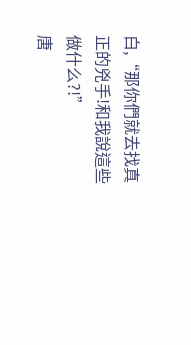白,“那你們就去找真正的兇手!和我說這些做什么?!”
唐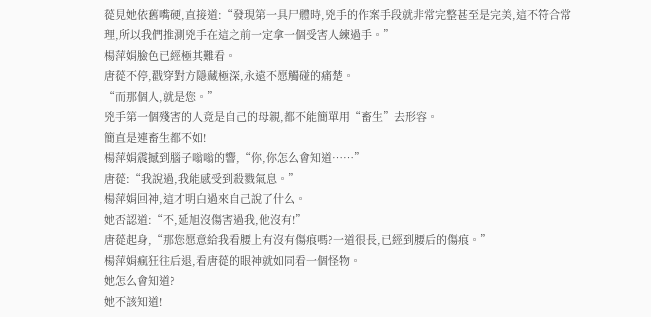蓯見她依舊嘴硬,直接道:“發現第一具尸體時,兇手的作案手段就非常完整甚至是完美,這不符合常理,所以我們推測兇手在這之前一定拿一個受害人練過手。”
楊萍娟臉色已經極其難看。
唐蓯不停,戳穿對方隱藏極深,永遠不愿觸碰的痛楚。
“而那個人,就是您。”
兇手第一個殘害的人竟是自己的母親,都不能簡單用“畜生”去形容。
簡直是連畜生都不如!
楊萍娟震撼到腦子嗡嗡的響,“你,你怎么會知道……”
唐蓯:“我說過,我能感受到殺戮氣息。”
楊萍娟回神,這才明白過來自己說了什么。
她否認道:“不,延旭沒傷害過我,他沒有!”
唐蓯起身,“那您愿意給我看腰上有沒有傷痕嗎?一道很長,已經到腰后的傷痕。”
楊萍娟瘋狂往后退,看唐蓯的眼神就如同看一個怪物。
她怎么會知道?
她不該知道!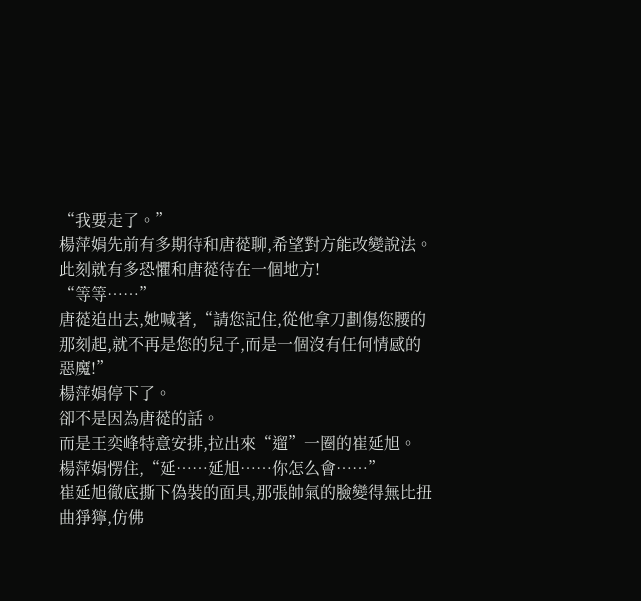“我要走了。”
楊萍娟先前有多期待和唐蓯聊,希望對方能改變說法。
此刻就有多恐懼和唐蓯待在一個地方!
“等等……”
唐蓯追出去,她喊著,“請您記住,從他拿刀劃傷您腰的那刻起,就不再是您的兒子,而是一個沒有任何情感的惡魔!”
楊萍娟停下了。
卻不是因為唐蓯的話。
而是王奕峰特意安排,拉出來“遛”一圈的崔延旭。
楊萍娟愣住,“延……延旭……你怎么會……”
崔延旭徹底撕下偽裝的面具,那張帥氣的臉變得無比扭曲猙獰,仿佛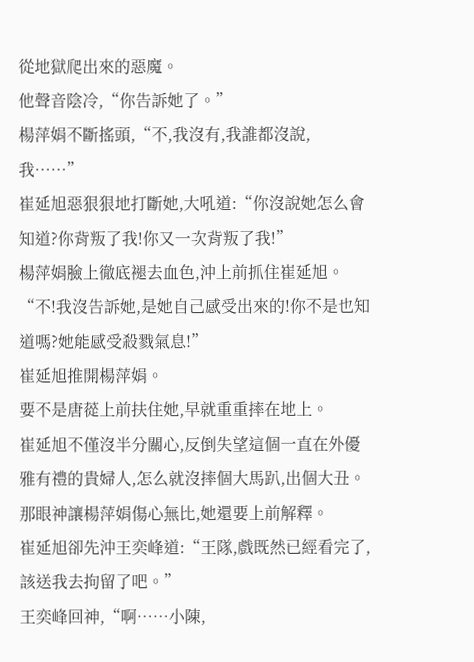從地獄爬出來的惡魔。
他聲音陰冷,“你告訴她了。”
楊萍娟不斷搖頭,“不,我沒有,我誰都沒說,我……”
崔延旭惡狠狠地打斷她,大吼道:“你沒說她怎么會知道?你背叛了我!你又一次背叛了我!”
楊萍娟臉上徹底褪去血色,沖上前抓住崔延旭。
“不!我沒告訴她,是她自己感受出來的!你不是也知道嗎?她能感受殺戮氣息!”
崔延旭推開楊萍娟。
要不是唐蓯上前扶住她,早就重重摔在地上。
崔延旭不僅沒半分關心,反倒失望這個一直在外優雅有禮的貴婦人,怎么就沒摔個大馬趴,出個大丑。
那眼神讓楊萍娟傷心無比,她還要上前解釋。
崔延旭卻先沖王奕峰道:“王隊,戲既然已經看完了,該送我去拘留了吧。”
王奕峰回神,“啊……小陳,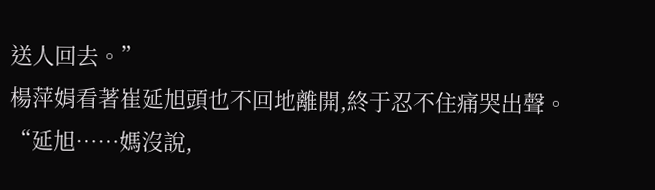送人回去。”
楊萍娟看著崔延旭頭也不回地離開,終于忍不住痛哭出聲。
“延旭……媽沒說,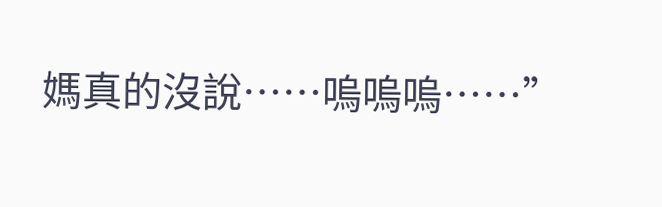媽真的沒說……嗚嗚嗚……”